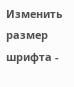Изменить размер шрифта -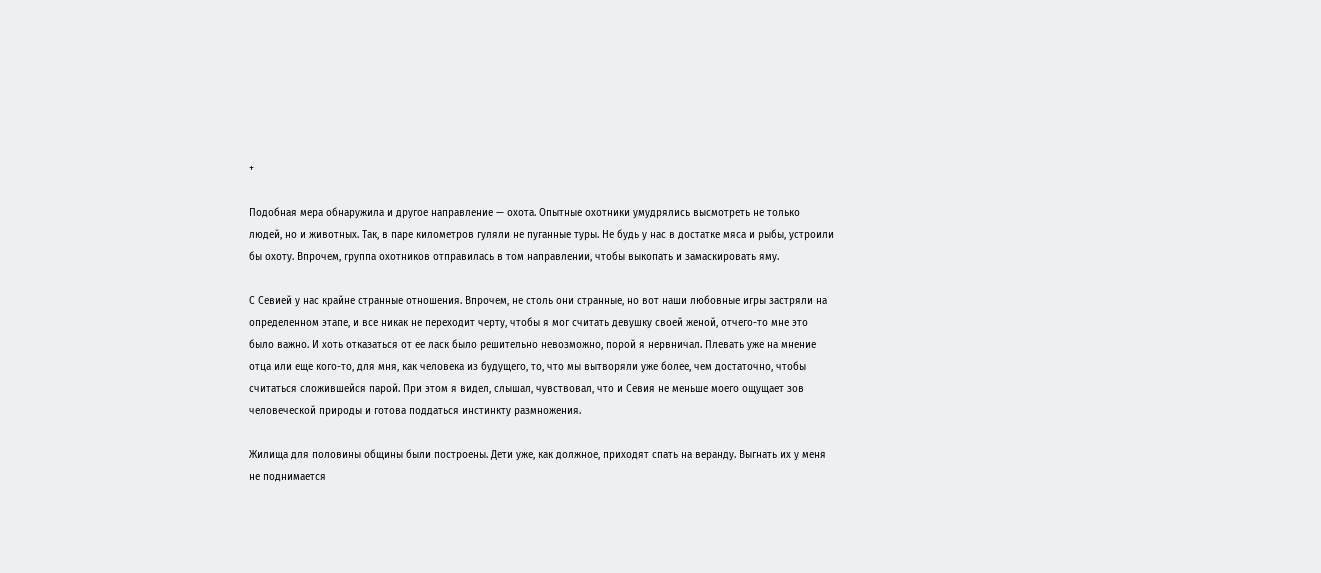+

Подобная мера обнаружила и другое направление — охота. Опытные охотники умудрялись высмотреть не только людей, но и животных. Так, в паре километров гуляли не пуганные туры. Не будь у нас в достатке мяса и рыбы, устроили бы охоту. Впрочем, группа охотников отправилась в том направлении, чтобы выкопать и замаскировать яму.

С Севией у нас крайне странные отношения. Впрочем, не столь они странные, но вот наши любовные игры застряли на определенном этапе, и все никак не переходит черту, чтобы я мог считать девушку своей женой, отчего-то мне это было важно. И хоть отказаться от ее ласк было решительно невозможно, порой я нервничал. Плевать уже на мнение отца или еще кого-то, для мня, как человека из будущего, то, что мы вытворяли уже более, чем достаточно, чтобы считаться сложившейся парой. При этом я видел, слышал, чувствовал, что и Севия не меньше моего ощущает зов человеческой природы и готова поддаться инстинкту размножения.

Жилища для половины общины были построены. Дети уже, как должное, приходят спать на веранду. Выгнать их у меня не поднимается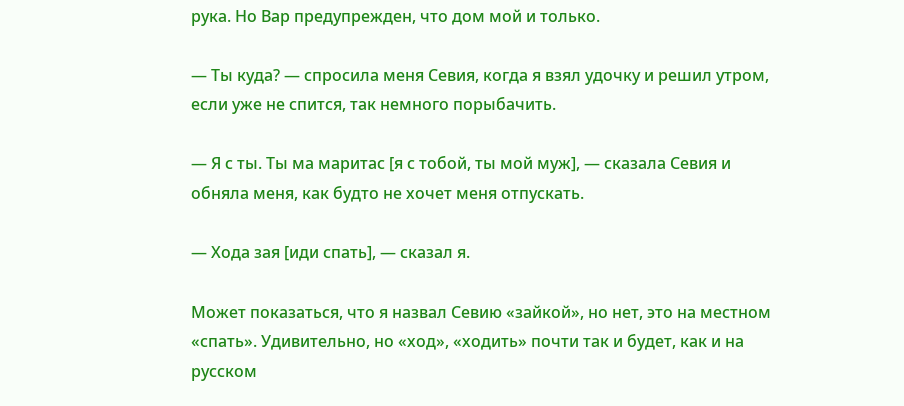рука. Но Вар предупрежден, что дом мой и только.

— Ты куда? — спросила меня Севия, когда я взял удочку и решил утром, если уже не спится, так немного порыбачить.

— Я с ты. Ты ма маритас [я с тобой, ты мой муж], — сказала Севия и обняла меня, как будто не хочет меня отпускать.

— Хода зая [иди спать], — сказал я.

Может показаться, что я назвал Севию «зайкой», но нет, это на местном «спать». Удивительно, но «ход», «ходить» почти так и будет, как и на русском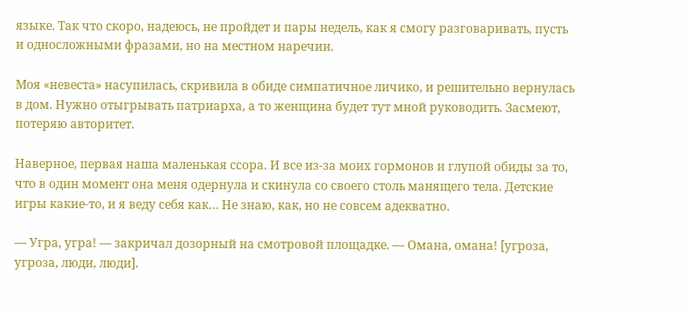языке. Так что скоро, надеюсь, не пройдет и пары недель, как я смогу разговаривать, пусть и односложными фразами, но на местном наречии.

Моя «невеста» насупилась, скривила в обиде симпатичное личико, и решительно вернулась в дом. Нужно отыгрывать патриарха, а то женщина будет тут мной руководить. Засмеют, потеряю авторитет.

Наверное, первая наша маленькая ссора. И все из-за моих гормонов и глупой обиды за то, что в один момент она меня одернула и скинула со своего столь манящего тела. Детские игры какие-то, и я веду себя как… Не знаю, как, но не совсем адекватно.

— Угра, угра! — закричал дозорный на смотровой площадке. — Омана, омана! [угроза, угроза, люди, люди].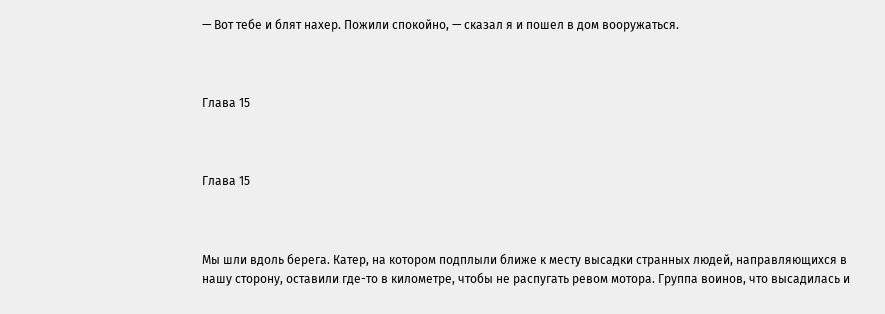— Вот тебе и блят нахер. Пожили спокойно, — сказал я и пошел в дом вооружаться.



Глава 15



Глава 15



Мы шли вдоль берега. Катер, на котором подплыли ближе к месту высадки странных людей, направляющихся в нашу сторону, оставили где-то в километре, чтобы не распугать ревом мотора. Группа воинов, что высадилась и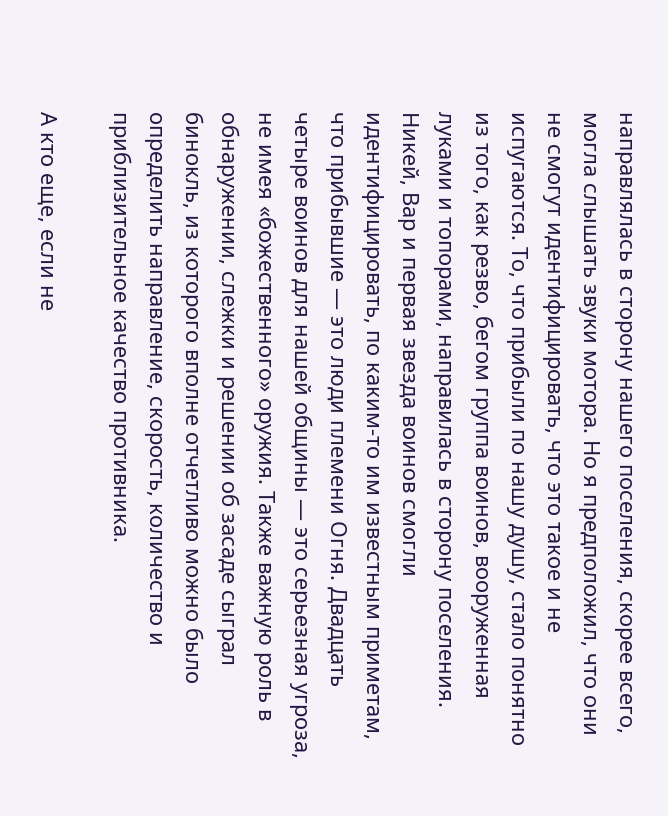направлялась в сторону нашего поселения, скорее всего, могла слышать звуки мотора. Но я предположил, что они не смогут идентифицировать, что это такое и не испугаются. То, что прибыли по нашу душу, стало понятно из того, как резво, бегом группа воинов, вооруженная луками и топорами, направилась в сторону поселения. Никей, Вар и первая звезда воинов смогли идентифицировать, по каким-то им известным приметам, что прибывшие — это люди племени Огня. Двадцать четыре воинов для нашей общины — это серьезная угроза, не имея «божественного» оружия. Также важную роль в обнаружении, слежки и решении об засаде сыграл бинокль, из которого вполне отчетливо можно было определить направление, скорость, количество и приблизительное качество противника.

А кто еще, если не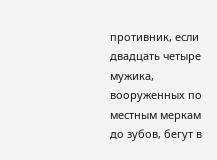противник, если двадцать четыре мужика, вооруженных по местным меркам до зубов, бегут в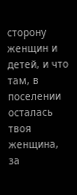сторону женщин и детей, и что там, в поселении осталась твоя женщина, за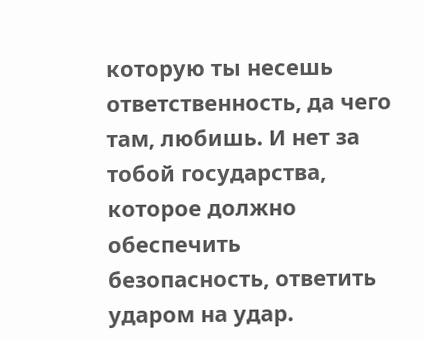которую ты несешь ответственность, да чего там, любишь. И нет за тобой государства, которое должно обеспечить безопасность, ответить ударом на удар.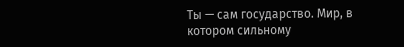Ты — сам государство. Мир, в котором сильному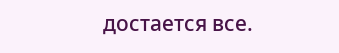достается все.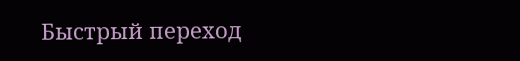Быстрый переход